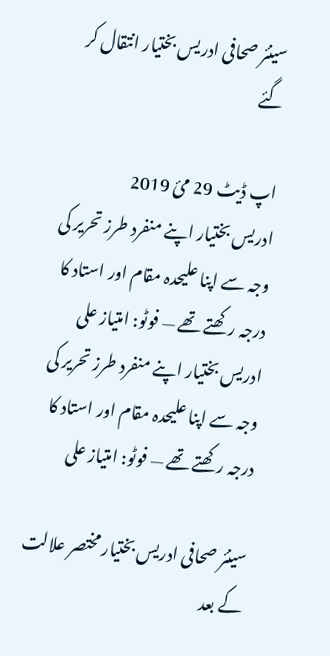سینئر صحافی ادریس بختیار انتقال کر گئے

اپ ڈیٹ 29 مئ 2019
ادریس بختیار اپنے منفرد طرز تحریر کی وجہ سے اپنا علیحدہ مقام اور استاد کا درجہ رکھتے تھے — فوٹو: امتیاز علی
ادریس بختیار اپنے منفرد طرز تحریر کی وجہ سے اپنا علیحدہ مقام اور استاد کا درجہ رکھتے تھے — فوٹو: امتیاز علی

سینئر صحافی ادریس بختیار مختصر علالت کے بعد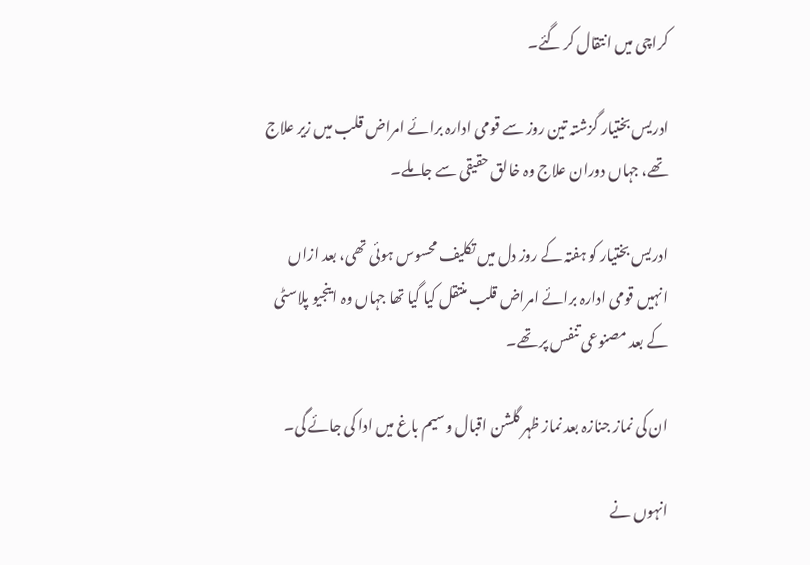کراچی میں انتقال کر گئے۔

ادریس بختیار گزشتہ تین روز سے قومی ادارہ برائے امراض قلب میں زیر علاج تھے، جہاں دوران علاج وہ خالق حقیقی سے جاملے۔

ادریس بختیار کو ہفتہ کے روز دل میں تکلیف محسوس ہوئی تھی، بعد ازاں انہیں قومی ادارہ برائے امراض قلب منتقل کیا گیا تھا جہاں وہ اینجیو پلاسٹی کے بعد مصنوعی تنفس پر تھے۔

ان کی نماز جنازہ بعد نماز ظہر گلشن اقبال وسیم باغ میں ادا کی جائے گی۔

انہوں نے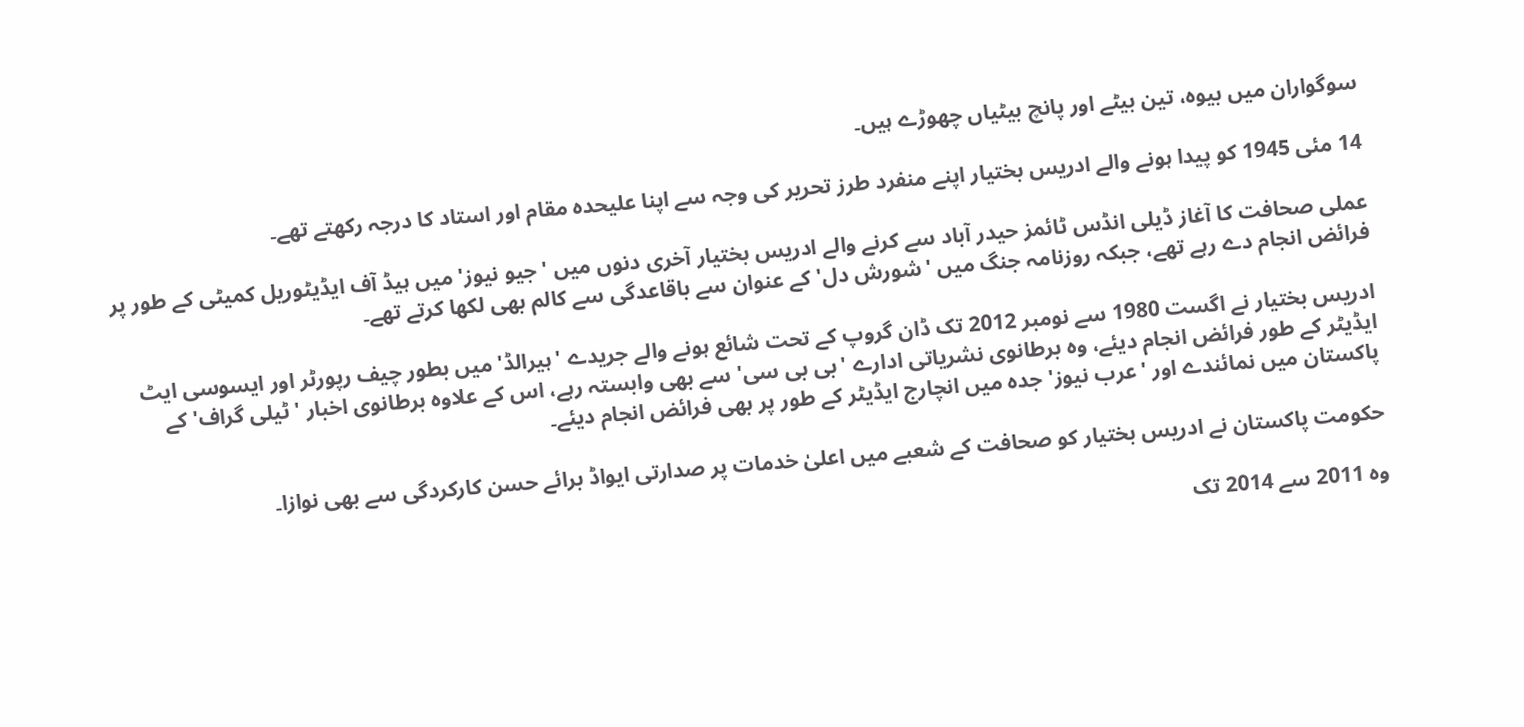سوگواران میں بیوہ، تین بیٹے اور پانچ بیٹیاں چھوڑے ہیں۔

14 مئی 1945 کو پیدا ہونے والے ادریس بختیار اپنے منفرد طرز تحریر کی وجہ سے اپنا علیحدہ مقام اور استاد کا درجہ رکھتے تھے۔

عملی صحافت کا آغاز ڈیلی انڈس ٹائمز حیدر آباد سے کرنے والے ادریس بختیار آخری دنوں میں 'جیو نیوز' میں ہیڈ آف ایڈیٹوریل کمیٹی کے طور پر فرائض انجام دے رہے تھے، جبکہ روزنامہ جنگ میں 'شورش دل' کے عنوان سے باقاعدگی سے کالم بھی لکھا کرتے تھے۔

ادریس بختیار نے اگست 1980 سے نومبر 2012 تک ڈان گروپ کے تحت شائع ہونے والے جریدے 'ہیرالڈ' میں بطور چیف رپورٹر اور ایسوسی ایٹ ایڈیٹر کے طور فرائض انجام دیئے، وہ برطانوی نشریاتی ادارے 'بی بی سی' سے بھی وابستہ رہے، اس کے علاوہ برطانوی اخبار 'ٹیلی گراف' کے پاکستان میں نمائندے اور 'عرب نیوز' جدہ میں انچارج ایڈیٹر کے طور پر بھی فرائض انجام دیئے۔

حکومت پاکستان نے ادریس بختیار کو صحافت کے شعبے میں اعلیٰ خدمات پر صدارتی ایواڈ برائے حسن کارکردگی سے بھی نوازا۔

وہ 2011 سے 2014 تک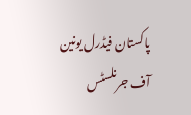پاکستان فیڈرل یونین آف جرنلسٹس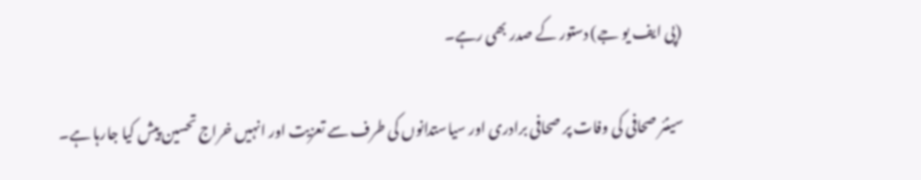(پی ایف یو جے) دستور کے صدر بھی رہے۔

سینئر صحافی کی وفات پر صحافی برادری اور سیاستدانوں کی طرف سے تعزیت اور انہیں خراج تحسین پیش کیا جارہا ہے۔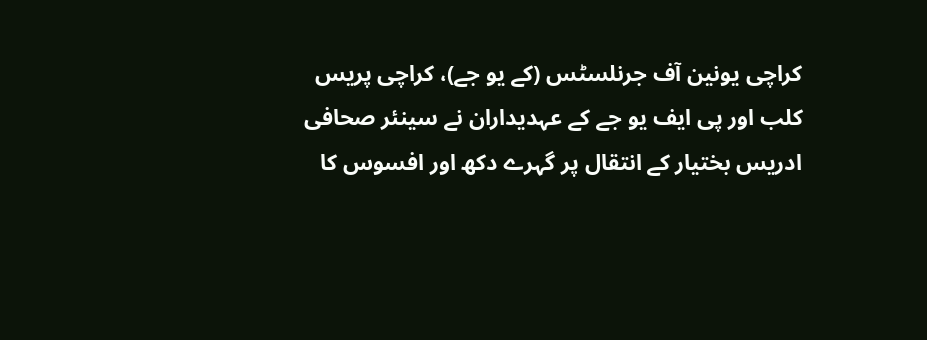کراچی یونین آف جرنلسٹس (کے یو جے)، کراچی پریس کلب اور پی ایف یو جے کے عہدیداران نے سینئر صحافی ادریس بختیار کے انتقال پر گہرے دکھ اور افسوس کا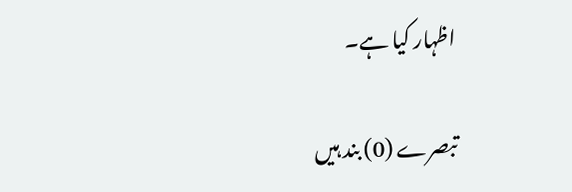اظہار کیا ہے۔

تبصرے (0) بند ہیں